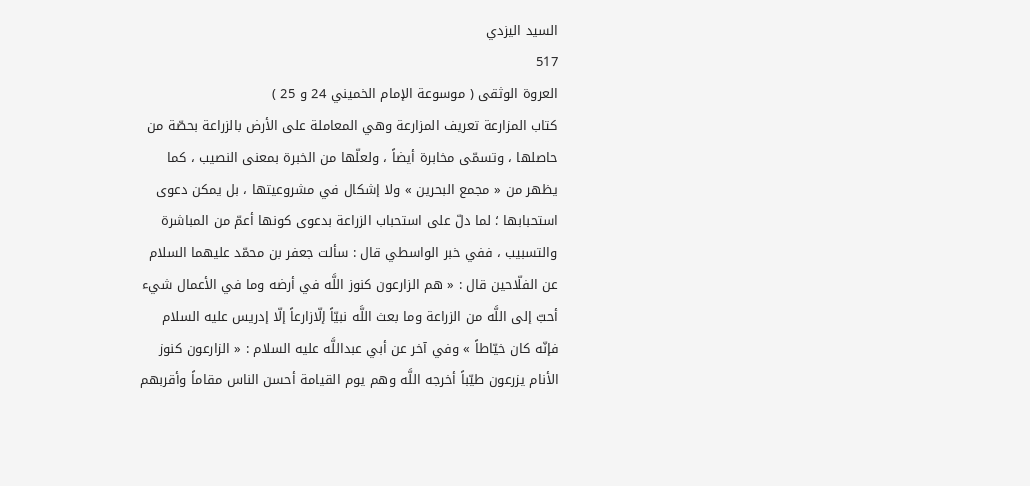السيد اليزدي
517
العروة الوثقى ( موسوعة الإمام الخميني 24 و 25 )
كتاب المزارعة تعريف المزارعة وهي المعاملة على الأرض بالزراعة بحصّة من حاصلها ، وتسمّى مخابرة أيضاً ، ولعلّها من الخبرة بمعنى النصيب ، كما يظهر من « مجمع البحرين » ولا إشكال في مشروعيتها ، بل يمكن دعوى استحبابها ؛ لما دلّ على استحباب الزراعة بدعوى كونها أعمّ من المباشرة والتسبيب ، ففي خبر الواسطي قال : سألت جعفر بن محمّد عليهما السلام عن الفلّاحين قال : « هم الزارعون كنوز اللَّه في أرضه وما في الأعمال شيء أحبّ إلى اللَّه من الزراعة وما بعث اللَّه نبيّاً إلّازارعاً إلّا إدريس عليه السلام فإنّه كان خيّاطاً » وفي آخر عن أبي عبداللَّه عليه السلام : « الزارعون كنوز الأنام يزرعون طيّباً أخرجه اللَّه وهم يوم القيامة أحسن الناس مقاماً وأقربهم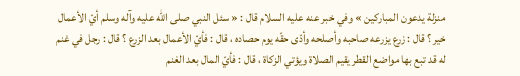منزلة يدعون المباركين » وفي خبر عنه عليه السلام قال : « سئل النبي صلى الله عليه وآله وسلم أيّ الأعمال خير ؟ قال : زرع يزرعه صاحبه وأصلحه وأدّى حقّه يوم حصاده ، قال : فأيّ الأعمال بعد الزرع ؟ قال : رجل في غنم له قد تبع بها مواضع القطر يقيم الصلاة ويؤتي الزكاة ، قال : فأيّ المال بعد الغنم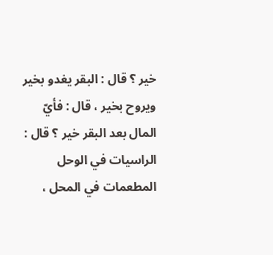خير ؟ قال : البقر يغدو بخير ويروح بخير ، قال : فأيّ المال بعد البقر خير ؟ قال : الراسيات في الوحل المطعمات في المحل ،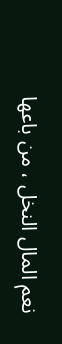نعم المال النخل ، من باعها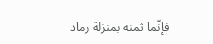فإنّما ثمنه بمنزلة رماد